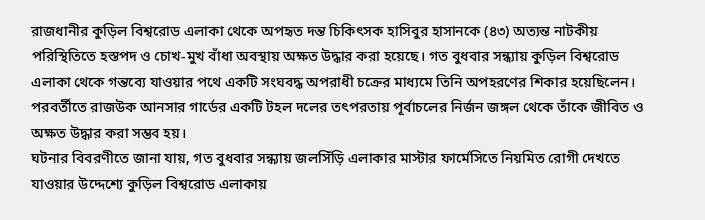রাজধানীর কুড়িল বিশ্বরোড এলাকা থেকে অপহৃত দন্ত চিকিৎসক হাসিবুর হাসানকে (৪৩) অত্যন্ত নাটকীয় পরিস্থিতিতে হস্তপদ ও চোখ-মুখ বাঁধা অবস্থায় অক্ষত উদ্ধার করা হয়েছে। গত বুধবার সন্ধ্যায় কুড়িল বিশ্বরোড এলাকা থেকে গন্তব্যে যাওয়ার পথে একটি সংঘবদ্ধ অপরাধী চক্রের মাধ্যমে তিনি অপহরণের শিকার হয়েছিলেন। পরবর্তীতে রাজউক আনসার গার্ডের একটি টহল দলের তৎপরতায় পূর্বাচলের নির্জন জঙ্গল থেকে তাঁকে জীবিত ও অক্ষত উদ্ধার করা সম্ভব হয়।
ঘটনার বিবরণীতে জানা যায়, গত বুধবার সন্ধ্যায় জলসিঁড়ি এলাকার মাস্টার ফার্মেসিতে নিয়মিত রোগী দেখতে যাওয়ার উদ্দেশ্যে কুড়িল বিশ্বরোড এলাকায়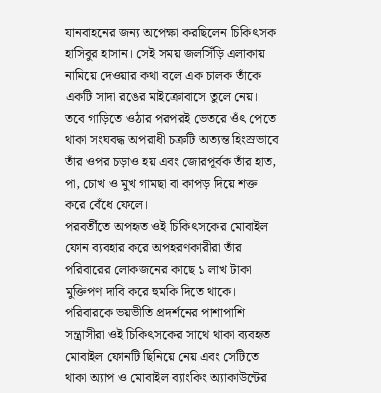যানবাহনের জন্য অপেক্ষা করছিলেন চিকিৎসক হাসিবুর হাসান। সেই সময় জলসিঁড়ি এলাকায় নামিয়ে দেওয়ার কথা বলে এক চালক তাঁকে একটি সাদা রঙের মাইক্রোবাসে তুলে নেয়। তবে গাড়িতে ওঠার পরপরই ভেতরে ওঁৎ পেতে থাকা সংঘবদ্ধ অপরাধী চক্রটি অত্যন্ত হিংস্রভাবে তাঁর ওপর চড়াও হয় এবং জোরপূর্বক তাঁর হাত, পা, চোখ ও মুখ গামছা বা কাপড় দিয়ে শক্ত করে বেঁধে ফেলে।
পরবর্তীতে অপহৃত ওই চিকিৎসকের মোবাইল ফোন ব্যবহার করে অপহরণকারীরা তাঁর পরিবারের লোকজনের কাছে ১ লাখ টাকা মুক্তিপণ দাবি করে হুমকি দিতে থাকে। পরিবারকে ভয়ভীতি প্রদর্শনের পাশাপাশি সন্ত্রাসীরা ওই চিকিৎসকের সাথে থাকা ব্যবহৃত মোবাইল ফোনটি ছিনিয়ে নেয় এবং সেটিতে থাকা অ্যাপ ও মোবাইল ব্যাংকিং অ্যাকাউন্টের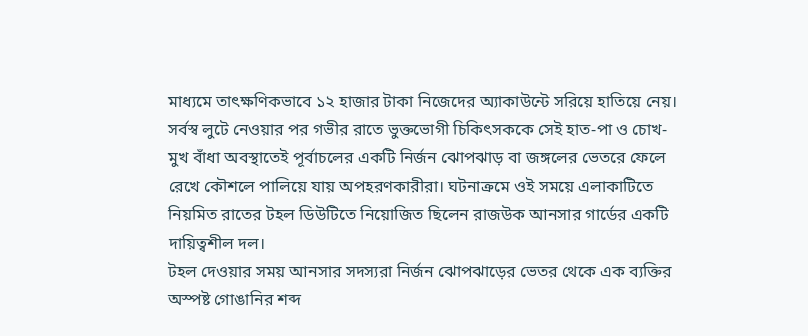মাধ্যমে তাৎক্ষণিকভাবে ১২ হাজার টাকা নিজেদের অ্যাকাউন্টে সরিয়ে হাতিয়ে নেয়।
সর্বস্ব লুটে নেওয়ার পর গভীর রাতে ভুক্তভোগী চিকিৎসককে সেই হাত-পা ও চোখ-মুখ বাঁধা অবস্থাতেই পূর্বাচলের একটি নির্জন ঝোপঝাড় বা জঙ্গলের ভেতরে ফেলে রেখে কৌশলে পালিয়ে যায় অপহরণকারীরা। ঘটনাক্রমে ওই সময়ে এলাকাটিতে নিয়মিত রাতের টহল ডিউটিতে নিয়োজিত ছিলেন রাজউক আনসার গার্ডের একটি দায়িত্বশীল দল।
টহল দেওয়ার সময় আনসার সদস্যরা নির্জন ঝোপঝাড়ের ভেতর থেকে এক ব্যক্তির অস্পষ্ট গোঙানির শব্দ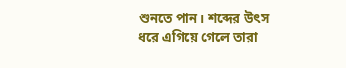শুনতে পান। শব্দের উৎস ধরে এগিয়ে গেলে তারা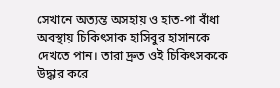সেখানে অত্যন্ত অসহায় ও হাত-পা বাঁধা অবস্থায় চিকিৎসাক হাসিবুর হাসানকে দেখতে পান। তারা দ্রুত ওই চিকিৎসককে উদ্ধার করে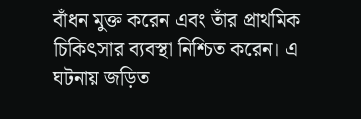বাঁধন মুক্ত করেন এবং তাঁর প্রাথমিক চিকিৎসার ব্যবস্থা নিশ্চিত করেন। এ ঘটনায় জড়িত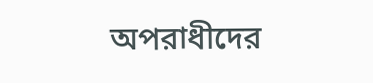অপরাধীদের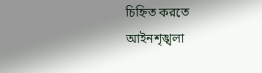চিহ্নিত করতে আইনশৃঙ্খলা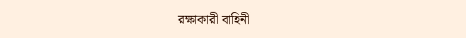রক্ষাকারী বাহিনী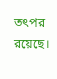তৎপর রয়েছে।